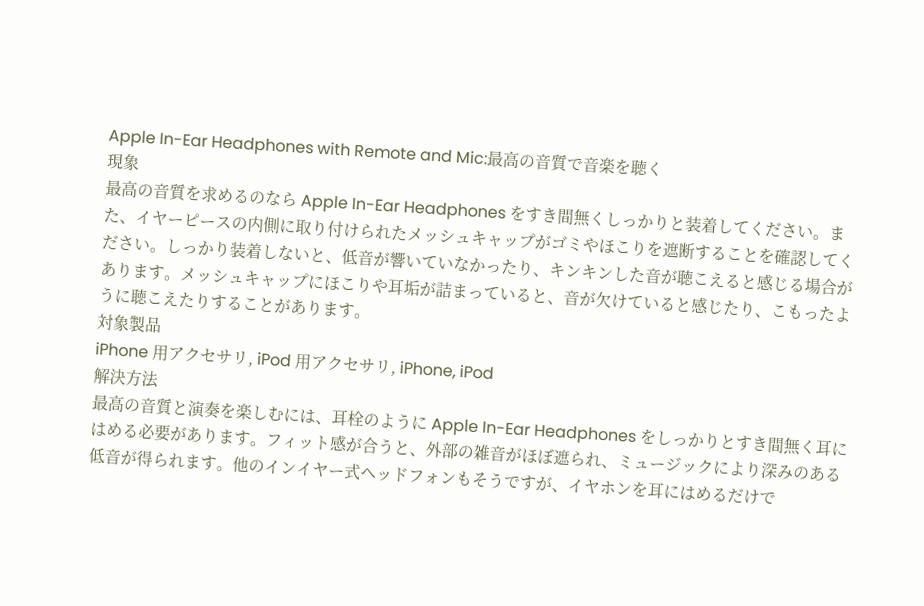Apple In-Ear Headphones with Remote and Mic:最高の音質で音楽を聴く
現象
最高の音質を求めるのなら Apple In-Ear Headphones をすき間無くしっかりと装着してください。また、イヤーピースの内側に取り付けられたメッシュキャップがゴミやほこりを遮断することを確認してください。しっかり装着しないと、低音が響いていなかったり、キンキンした音が聴こえると感じる場合があります。メッシュキャップにほこりや耳垢が詰まっていると、音が欠けていると感じたり、こもったように聴こえたりすることがあります。
対象製品
iPhone 用アクセサリ, iPod 用アクセサリ, iPhone, iPod
解決方法
最高の音質と演奏を楽しむには、耳栓のように Apple In-Ear Headphones をしっかりとすき間無く耳にはめる必要があります。フィット感が合うと、外部の雑音がほぼ遮られ、ミュージックにより深みのある低音が得られます。他のインイヤー式ヘッドフォンもそうですが、イヤホンを耳にはめるだけで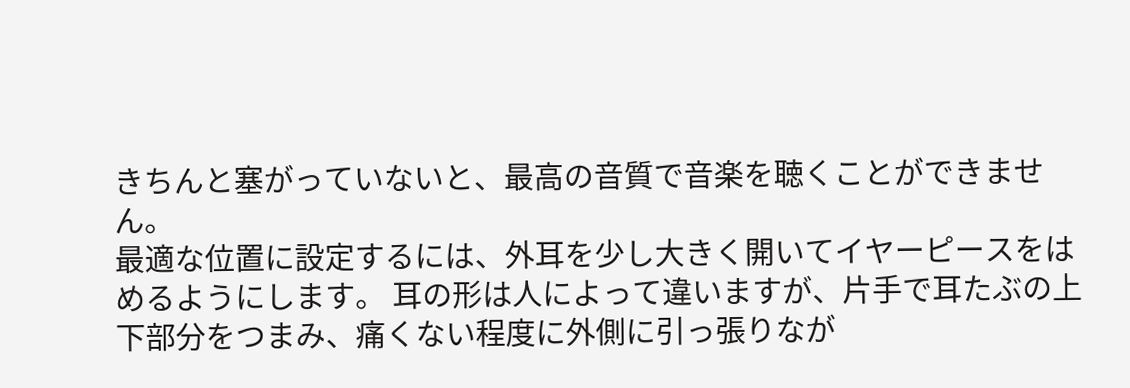きちんと塞がっていないと、最高の音質で音楽を聴くことができません。
最適な位置に設定するには、外耳を少し大きく開いてイヤーピースをはめるようにします。 耳の形は人によって違いますが、片手で耳たぶの上下部分をつまみ、痛くない程度に外側に引っ張りなが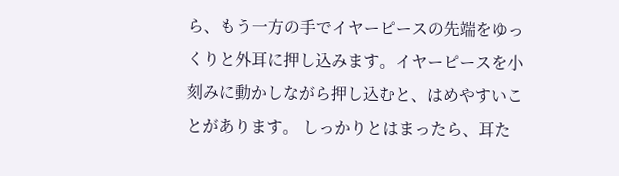ら、もう一方の手でイヤーピースの先端をゆっくりと外耳に押し込みます。イヤーピースを小刻みに動かしながら押し込むと、はめやすいことがあります。 しっかりとはまったら、耳た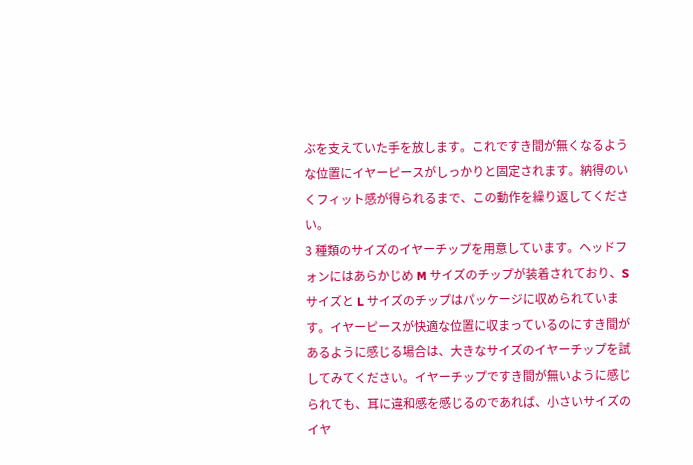ぶを支えていた手を放します。これですき間が無くなるような位置にイヤーピースがしっかりと固定されます。納得のいくフィット感が得られるまで、この動作を繰り返してください。
3 種類のサイズのイヤーチップを用意しています。ヘッドフォンにはあらかじめ M サイズのチップが装着されており、S サイズと L サイズのチップはパッケージに収められています。イヤーピースが快適な位置に収まっているのにすき間があるように感じる場合は、大きなサイズのイヤーチップを試してみてください。イヤーチップですき間が無いように感じられても、耳に違和感を感じるのであれば、小さいサイズのイヤ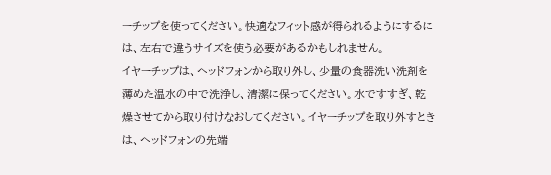ーチップを使ってください。快適なフィット感が得られるようにするには、左右で違うサイズを使う必要があるかもしれません。
イヤーチップは、ヘッドフォンから取り外し、少量の食器洗い洗剤を薄めた温水の中で洗浄し、清潔に保ってください。水ですすぎ、乾燥させてから取り付けなおしてください。イヤーチップを取り外すときは、ヘッドフォンの先端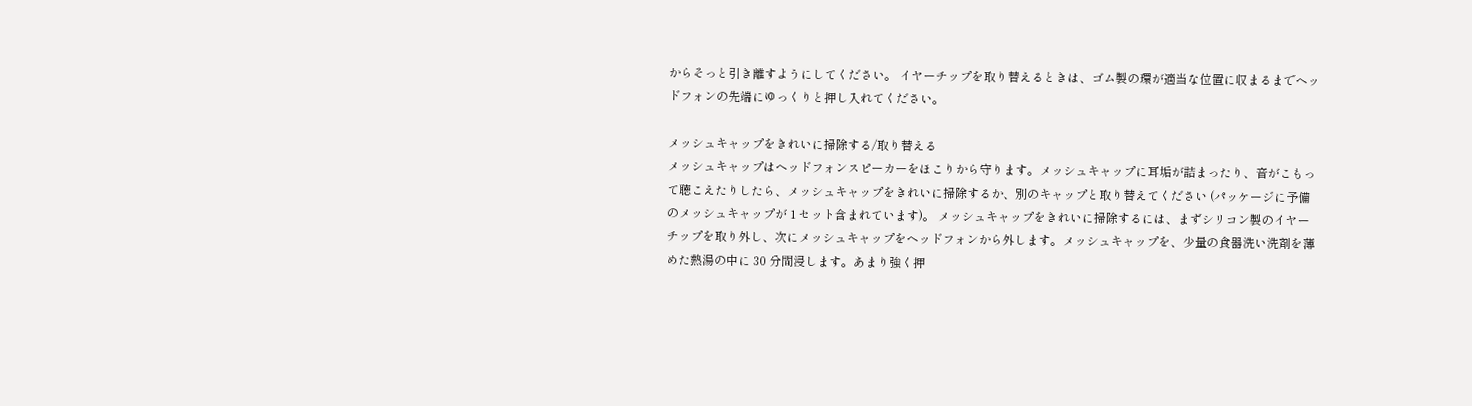からそっと引き離すようにしてください。 イヤーチップを取り替えるときは、ゴム製の環が適当な位置に収まるまでヘッドフォンの先端にゆっくりと押し入れてください。

メッシュキャップをきれいに掃除する/取り替える
メッシュキャップはヘッドフォンスピーカーをほこりから守ります。メッシュキャップに耳垢が詰まったり、音がこもって聴こえたりしたら、メッシュキャップをきれいに掃除するか、別のキャップと取り替えてください (パッケージに予備のメッシュキャップが 1 セット含まれています)。 メッシュキャップをきれいに掃除するには、まずシリコン製のイヤーチップを取り外し、次にメッシュキャップをヘッドフォンから外します。メッシュキャップを、少量の食器洗い洗剤を薄めた熱湯の中に 30 分間浸します。あまり強く押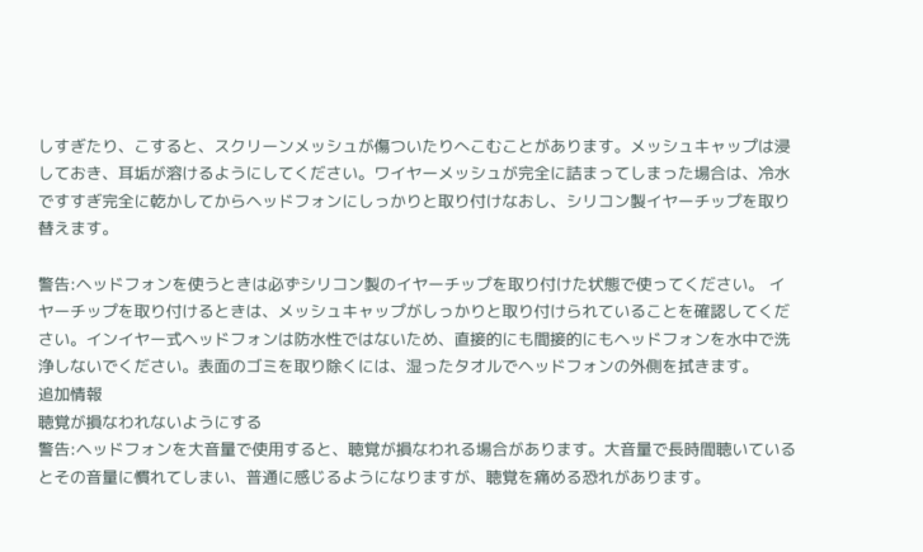しすぎたり、こすると、スクリーンメッシュが傷ついたりへこむことがあります。メッシュキャップは浸しておき、耳垢が溶けるようにしてください。ワイヤーメッシュが完全に詰まってしまった場合は、冷水ですすぎ完全に乾かしてからヘッドフォンにしっかりと取り付けなおし、シリコン製イヤーチップを取り替えます。

警告:ヘッドフォンを使うときは必ずシリコン製のイヤーチップを取り付けた状態で使ってください。 イヤーチップを取り付けるときは、メッシュキャップがしっかりと取り付けられていることを確認してください。インイヤー式ヘッドフォンは防水性ではないため、直接的にも間接的にもヘッドフォンを水中で洗浄しないでください。表面のゴミを取り除くには、湿ったタオルでヘッドフォンの外側を拭きます。
追加情報
聴覚が損なわれないようにする
警告:ヘッドフォンを大音量で使用すると、聴覚が損なわれる場合があります。大音量で長時間聴いているとその音量に慣れてしまい、普通に感じるようになりますが、聴覚を痛める恐れがあります。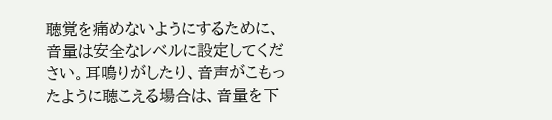聴覚を痛めないようにするために、音量は安全なレベルに設定してください。耳鳴りがしたり、音声がこもったように聴こえる場合は、音量を下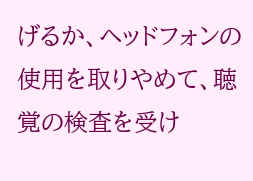げるか、ヘッドフォンの使用を取りやめて、聴覚の検査を受け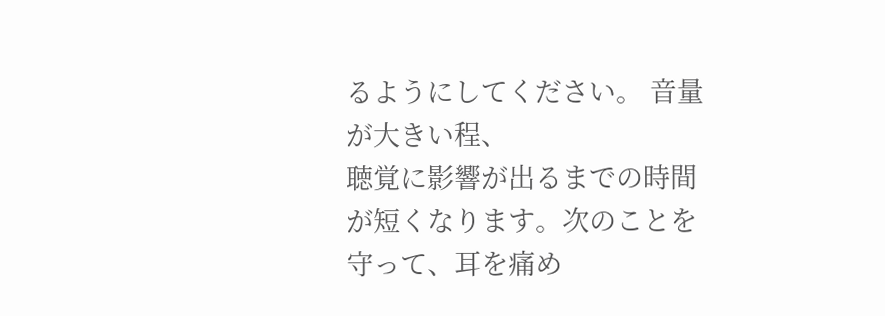るようにしてください。 音量が大きい程、
聴覚に影響が出るまでの時間が短くなります。次のことを守って、耳を痛め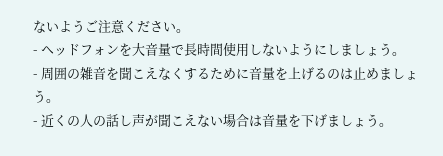ないようご注意ください。
- ヘッドフォンを大音量で長時間使用しないようにしましょう。
- 周囲の雑音を聞こえなくするために音量を上げるのは止めましょう。
- 近くの人の話し声が聞こえない場合は音量を下げましょう。